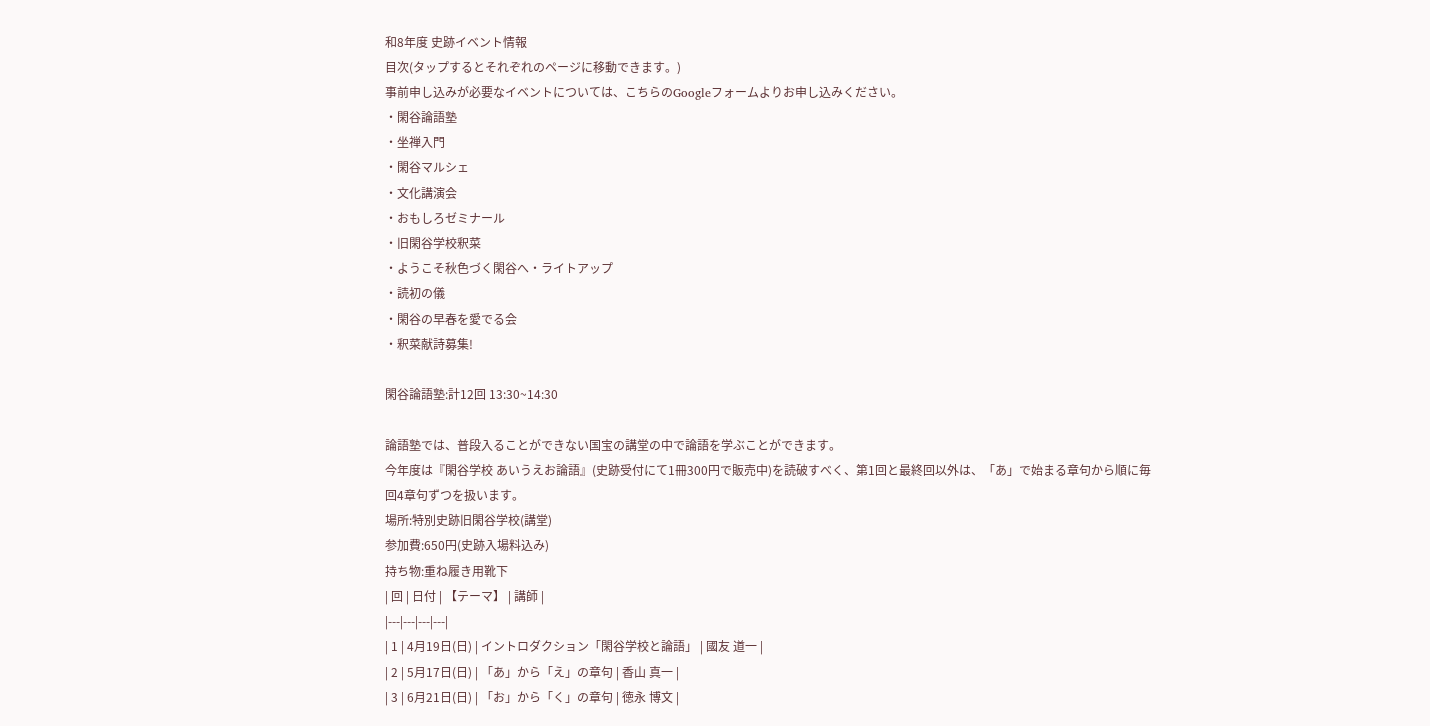和8年度 史跡イベント情報
目次(タップするとそれぞれのページに移動できます。)
事前申し込みが必要なイベントについては、こちらのGoogleフォームよりお申し込みください。
・閑谷論語塾
・坐禅入門
・閑谷マルシェ
・文化講演会
・おもしろゼミナール
・旧閑谷学校釈菜
・ようこそ秋色づく閑谷へ・ライトアップ
・読初の儀
・閑谷の早春を愛でる会
・釈菜献詩募集!

閑谷論語塾:計12回 13:30~14:30

論語塾では、普段入ることができない国宝の講堂の中で論語を学ぶことができます。
今年度は『閑谷学校 あいうえお論語』(史跡受付にて1冊300円で販売中)を読破すべく、第1回と最終回以外は、「あ」で始まる章句から順に毎回4章句ずつを扱います。
場所:特別史跡旧閑谷学校(講堂)
参加費:650円(史跡入場料込み)
持ち物:重ね履き用靴下
| 回 | 日付 | 【テーマ】 | 講師 |
|---|---|---|---|
| 1 | 4月19日(日) | イントロダクション「閑谷学校と論語」 | 國友 道一 |
| 2 | 5月17日(日) | 「あ」から「え」の章句 | 香山 真一 |
| 3 | 6月21日(日) | 「お」から「く」の章句 | 徳永 博文 |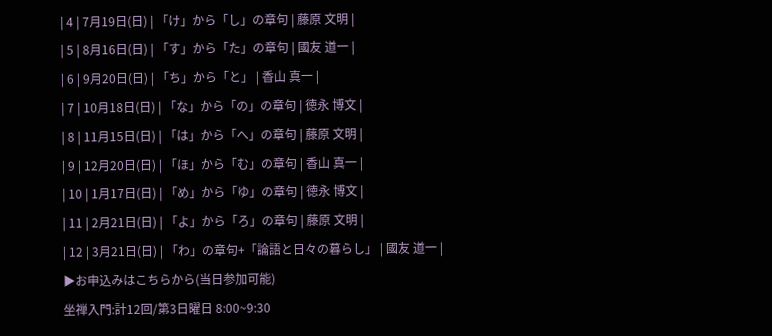| 4 | 7月19日(日) | 「け」から「し」の章句 | 藤原 文明 |
| 5 | 8月16日(日) | 「す」から「た」の章句 | 國友 道一 |
| 6 | 9月20日(日) | 「ち」から「と」 | 香山 真一 |
| 7 | 10月18日(日) | 「な」から「の」の章句 | 徳永 博文 |
| 8 | 11月15日(日) | 「は」から「へ」の章句 | 藤原 文明 |
| 9 | 12月20日(日) | 「ほ」から「む」の章句 | 香山 真一 |
| 10 | 1月17日(日) | 「め」から「ゆ」の章句 | 徳永 博文 |
| 11 | 2月21日(日) | 「よ」から「ろ」の章句 | 藤原 文明 |
| 12 | 3月21日(日) | 「わ」の章句+「論語と日々の暮らし」 | 國友 道一 |
▶お申込みはこちらから(当日参加可能)
坐禅入門:計12回/第3日曜日 8:00~9:30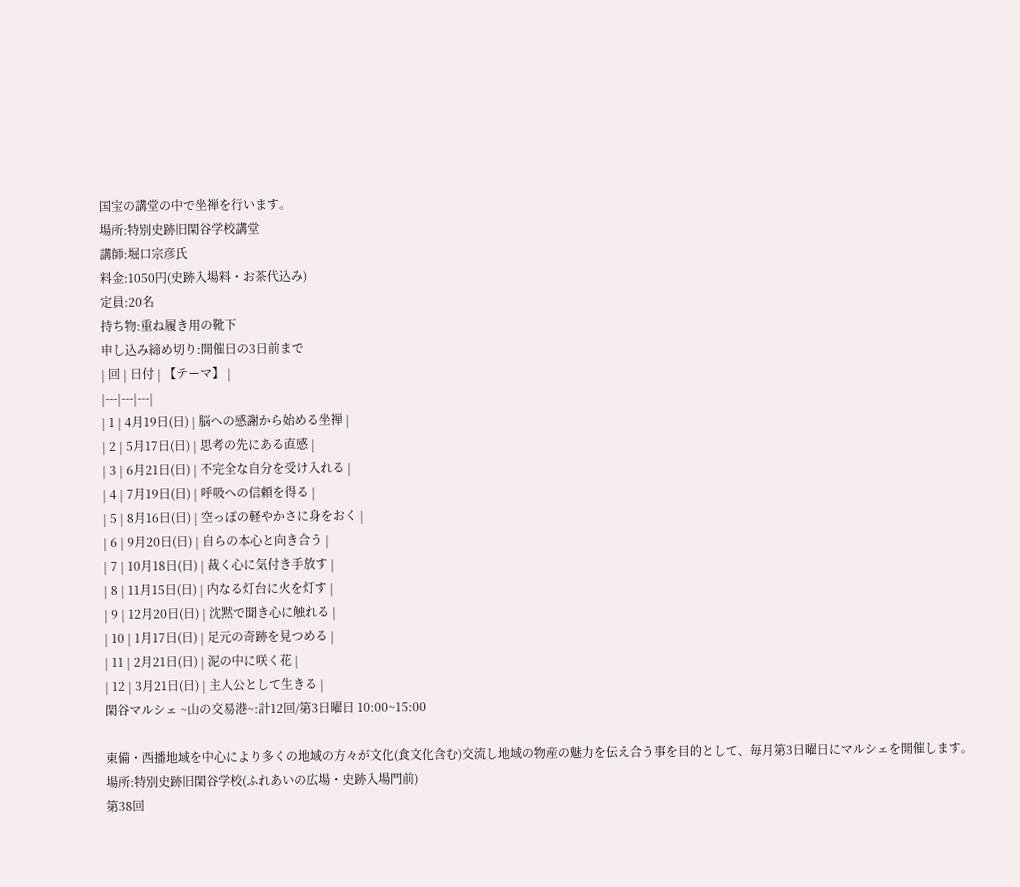国宝の講堂の中で坐禅を行います。
場所:特別史跡旧閑谷学校講堂
講師:堀口宗彦氏
料金:1050円(史跡入場料・お茶代込み)
定員:20名
持ち物:重ね履き用の靴下
申し込み締め切り:開催日の3日前まで
| 回 | 日付 | 【テーマ】 |
|---|---|---|
| 1 | 4月19日(日) | 脳への感謝から始める坐禅 |
| 2 | 5月17日(日) | 思考の先にある直感 |
| 3 | 6月21日(日) | 不完全な自分を受け入れる |
| 4 | 7月19日(日) | 呼吸への信頼を得る |
| 5 | 8月16日(日) | 空っぽの軽やかさに身をおく |
| 6 | 9月20日(日) | 自らの本心と向き合う |
| 7 | 10月18日(日) | 裁く心に気付き手放す |
| 8 | 11月15日(日) | 内なる灯台に火を灯す |
| 9 | 12月20日(日) | 沈黙で聞き心に触れる |
| 10 | 1月17日(日) | 足元の奇跡を見つめる |
| 11 | 2月21日(日) | 泥の中に咲く花 |
| 12 | 3月21日(日) | 主人公として生きる |
閑谷マルシェ ~山の交易港~:計12回/第3日曜日 10:00~15:00

東備・西播地域を中心により多くの地域の方々が文化(食文化含む)交流し地域の物産の魅力を伝え合う事を目的として、毎月第3日曜日にマルシェを開催します。
場所:特別史跡旧閑谷学校(ふれあいの広場・史跡入場門前)
第38回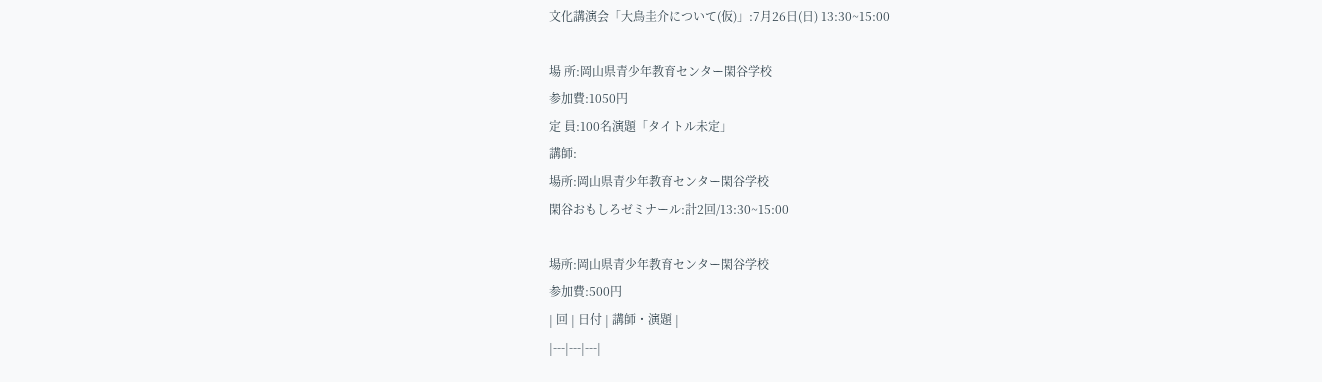文化講演会「大鳥圭介について(仮)」:7月26日(日) 13:30~15:00

場 所:岡山県青少年教育センター閑谷学校
参加費:1050円
定 員:100名演題「タイトル未定」
講師:
場所:岡山県青少年教育センター閑谷学校
閑谷おもしろゼミナール:計2回/13:30~15:00

場所:岡山県青少年教育センター閑谷学校
参加費:500円
| 回 | 日付 | 講師・演題 |
|---|---|---|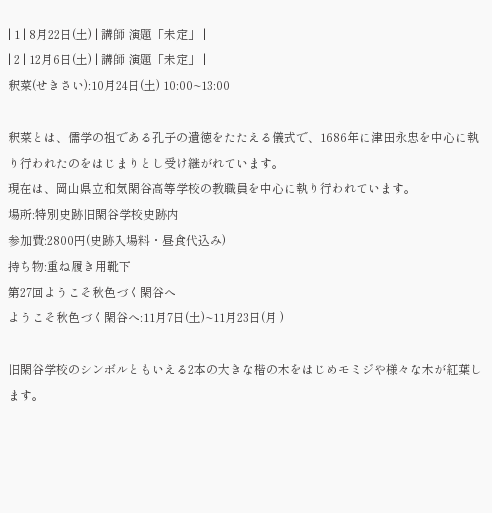| 1 | 8月22日(土) | 講師 演題「未定」 |
| 2 | 12月6日(土) | 講師 演題「未定」 |
釈菜(せきさい):10月24日(土) 10:00~13:00

釈菜とは、儒学の祖である孔子の遺徳をたたえる儀式で、1686年に津田永忠を中心に執り行われたのをはじまりとし受け継がれています。
現在は、岡山県立和気閑谷高等学校の教職員を中心に執り行われています。
場所:特別史跡旧閑谷学校史跡内
参加費:2800円(史跡入場料・昼食代込み)
持ち物:重ね履き用靴下
第27回ようこそ秋色づく閑谷へ
ようこそ秋色づく閑谷へ:11月7日(土)~11月23日(月 )

旧閑谷学校のシンボルともいえる2本の大きな楷の木をはじめモミジや様々な木が紅葉します。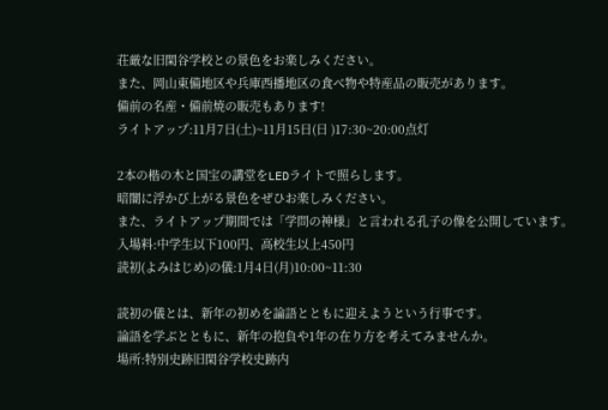荘厳な旧閑谷学校との景色をお楽しみください。
また、岡山東備地区や兵庫西播地区の食べ物や特産品の販売があります。
備前の名産・備前焼の販売もあります!
ライトアップ:11月7日(土)~11月15日(日 )17:30~20:00点灯

2本の楷の木と国宝の講堂をLEDライトで照らします。
暗闇に浮かび上がる景色をぜひお楽しみください。
また、ライトアップ期間では「学問の神様」と言われる孔子の像を公開しています。
入場料:中学生以下100円、高校生以上450円
読初(よみはじめ)の儀:1月4日(月)10:00~11:30

読初の儀とは、新年の初めを論語とともに迎えようという行事です。
論語を学ぶとともに、新年の抱負や1年の在り方を考えてみませんか。
場所:特別史跡旧閑谷学校史跡内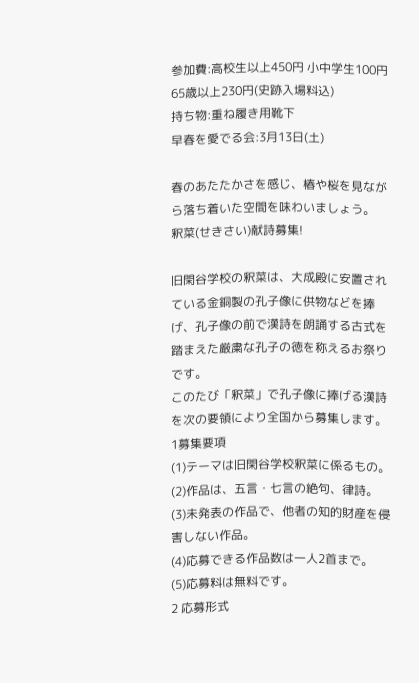参加費:高校生以上450円 小中学生100円 65歳以上230円(史跡入場料込)
持ち物:重ね履き用靴下
早春を愛でる会:3月13日(土)

春のあたたかさを感じ、椿や桜を見ながら落ち着いた空間を味わいましょう。
釈菜(せきさい)献詩募集!

旧閑谷学校の釈菜は、大成殿に安置されている金銅製の孔子像に供物などを捧げ、孔子像の前で漢詩を朗誦する古式を踏まえた厳粛な孔子の徳を称えるお祭りです。
このたび「釈菜」で孔子像に捧げる漢詩を次の要領により全国から募集します。
1募集要項
(1)テーマは旧閑谷学校釈菜に係るもの。
(2)作品は、五言・七言の絶句、律詩。
(3)未発表の作品で、他者の知的財産を侵害しない作品。
(4)応募できる作品数は一人2首まで。
(5)応募料は無料です。
2 応募形式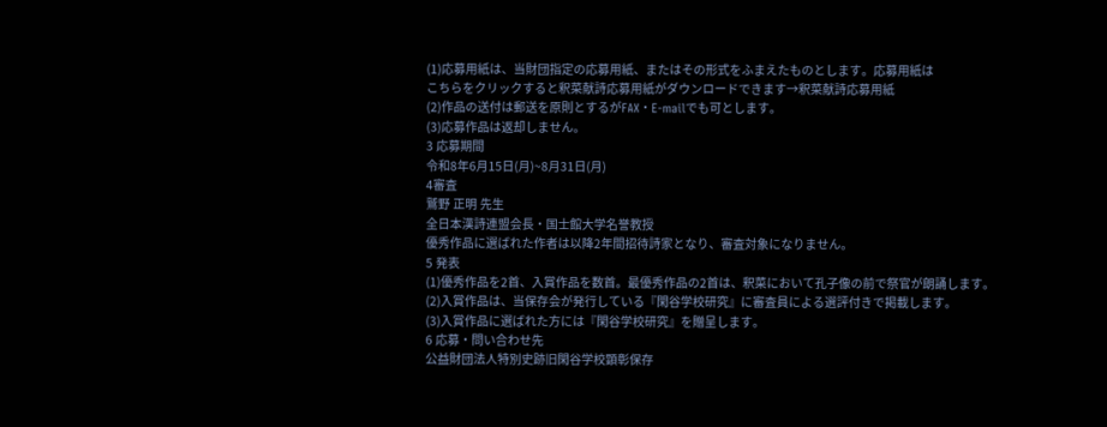(1)応募用紙は、当財団指定の応募用紙、またはその形式をふまえたものとします。応募用紙は
こちらをクリックすると釈菜献詩応募用紙がダウンロードできます→釈菜献詩応募用紙
(2)作品の送付は郵送を原則とするがFAX・E-mailでも可とします。
(3)応募作品は返却しません。
3 応募期間
令和8年6月15日(月)~8月31日(月)
4審査
鷲野 正明 先生
全日本漢詩連盟会長・国士館大学名誉教授
優秀作品に選ばれた作者は以降2年間招待詩家となり、審査対象になりません。
5 発表
(1)優秀作品を2首、入賞作品を数首。最優秀作品の2首は、釈菜において孔子像の前で祭官が朗誦します。
(2)入賞作品は、当保存会が発行している『閑谷学校研究』に審査員による選評付きで掲載します。
(3)入賞作品に選ばれた方には『閑谷学校研究』を贈呈します。
6 応募・問い合わせ先
公益財団法人特別史跡旧閑谷学校顕彰保存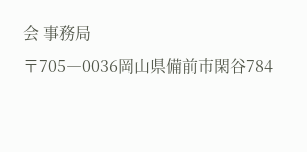会 事務局
〒705―0036岡山県備前市閑谷784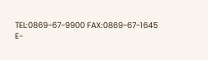TEL:0869-67-9900 FAX:0869-67-1645
E-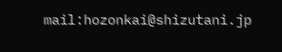mail:hozonkai@shizutani.jp